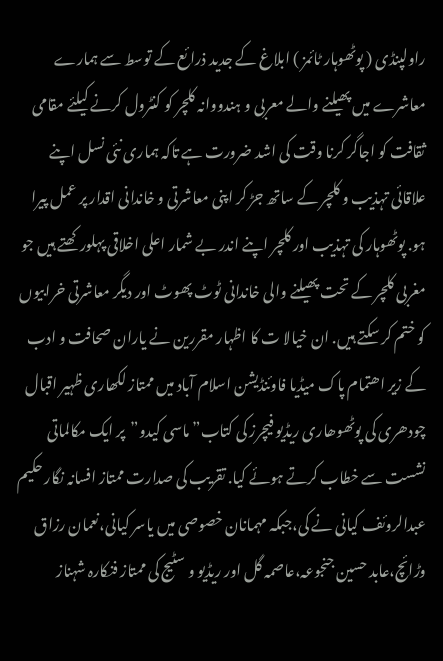راولپنڈی ( پوٹھوہار ٹائمز ) ابلاغ کے جدید ذرائع کے توسط سے ہمارے معاشرے میں پھیلنے والے معربی و ہندووانہ کلچر کو کنٹرول کرنے کیلئے مقامی ثقافت کو اجاگر کرنا وقت کی اشد ضرورت ہے تاکہ ہماری نئی نسل اپنے علاقائی تہذیب و کلچر کے ساتھ جڑ کر اپنی معاشرتی و خاندانی اقدار پر عمل پیرا ہو. پوٹھوہار کی تہذیب اور کلچر اپنے اندر بے شمار اعلی اخلاقی پہلورکھتے ہیں جو مغربی کلچر کے تحت پھیلنے والی خاندانی ٹوٹ پھوٹ اور دیگر معاشرتی خرابیوں کو ختم کر سکتے ہیں. ان خیالا ت کا اظہار مقررین نے یاران صحافت و ادب کے زیر اھتمام پاک میڈیا فاوئنڈیشن اسلام آباد میں ممتاز لکھاری ظہیر اقبال چودھری کی پوٹھوھاری ریڈیو فیچرز کی کتاب”ماسی کیدو”پر ایک مکالماتی نشست سے خطاب کرتے ہوئے کیا. تقریب کی صدارت ممتاز افسانہ نگار حکیم عبدالروئف کیانی نے کی،جبکہ مہمانان خصوصی میں یاسر کیانی،نعمان رزاق وڑائچ،عابد حسین جنجوعہ،عاصمہ گل اور ریڈیو و سٹیج کی ممتاز فنکارہ شہناز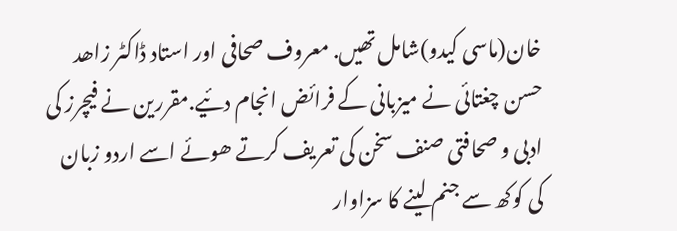خان(ماسی کیدو)شامل تھیں. معروف صحافی اور استاد ڈاکٹر زاھد حسن چغتائی نے میزبانی کے فرائض انجام دئیے.مقررین نے فیچرز کی ادبی و صحافتی صنف سخن کی تعریف کرتے ھوئے اسے اردو زبان کی کوکھ سے جنم لینے کا سزاوار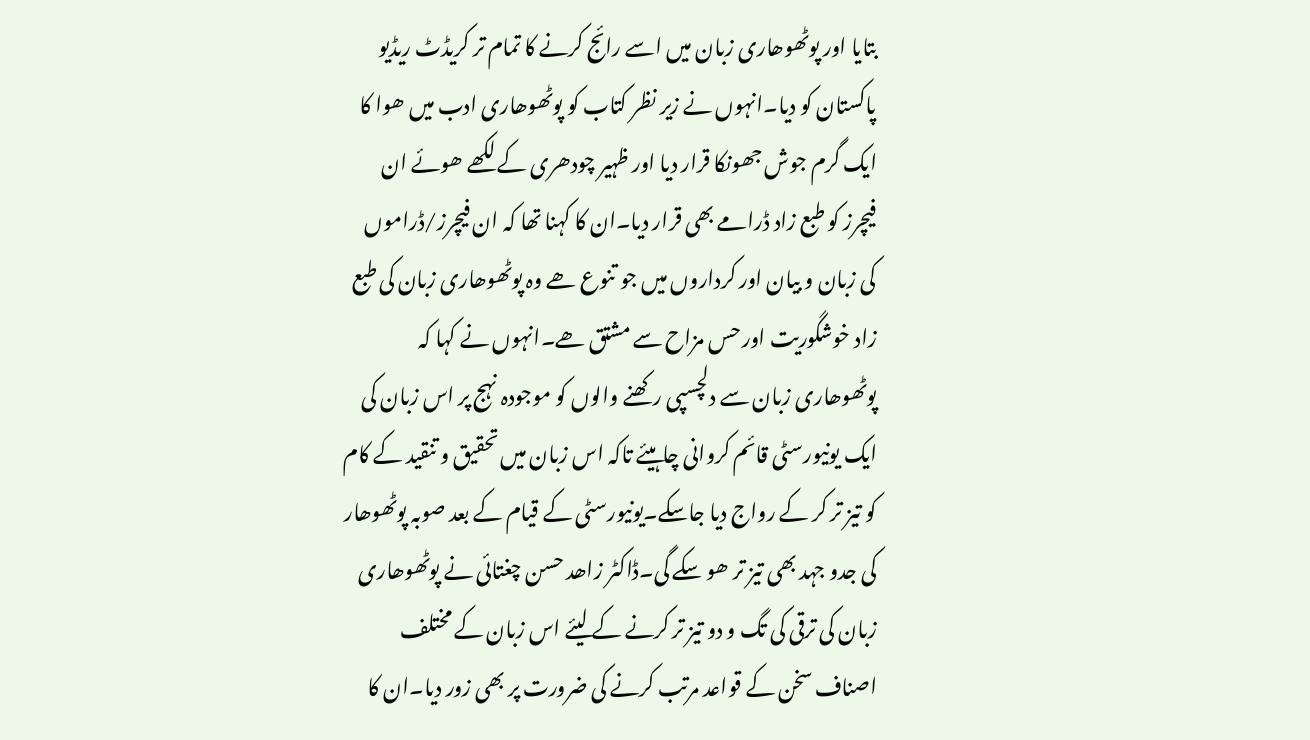بتایا اور پوٹھوھاری زبان میں اسے رائج کرنے کا تمام تر کریڈٹ ریڈیو پاکستان کو دیا۔انہوں نے زیر نظر کتاب کو پوٹھوھاری ادب میں ھوا کا ایک گرم جوش جھونکا قرار دیا اور ظہیر چودھری کے لکھے ھوئے ان فیچرز کو طبع زاد ڈرامے بھی قرار دیا۔ان کا کہنا تھا کہ ان فیچرز/ڈراموں کی زبان و بیان اور کرداروں میں جو تنوع ھے وہ پوٹھوھاری زبان کی طبع زاد خوشگوریت اور حس مزاح سے مشتق ھے۔انہوں نے کہا کہ پوٹھوھاری زبان سے دلچسپی رکھنے والوں کو موجودہ نہج پر اس زبان کی ایک یونیورسٹی قائم کروانی چاہیئے تاکہ اس زبان میں تحقیق و تنقید کے کام کو تیز تر کر کے رواج دیا جاسکے۔یونیورسٹی کے قیام کے بعد صوبہ پوٹھوھار کی جدو جہد بھی تیز تر ھو سکے گی۔ڈاکٹر زاھد حسن چغتائی نے پوٹھوھاری زبان کی ترقی کی تگ و دو تیز تر کرنے کے لیئے اس زبان کے مختلف اصناف سخن کے قواعد مرتب کرنے کی ضرورت پر بھی زور دیا۔ان کا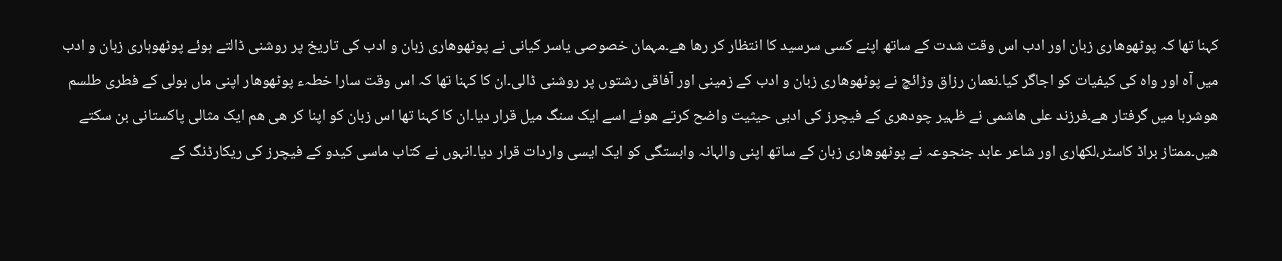کہنا تھا کہ پوٹھوھاری زبان اور ادب اس وقت شدت کے ساتھ اپنے کسی سرسید کا انتظار کر رھا ھے۔مہمان خصوصی یاسر کیانی نے پوٹھوھاری زبان و ادب کی تاریخ پر روشنی ڈالتے ہوئے پوٹھوہاری زبان و ادب میں آہ اور واہ کی کیفیات کو اجاگر کیا۔نعمان رزاق وڑائچ نے پوٹھوھاری زبان و ادب کے زمینی اور آفاقی رشتوں پر روشنی ڈالی۔ان کا کہنا تھا کہ اس وقت سارا خطہء پوٹھوھار اپنی ماں بولی کے فطری طلسم ھوشربا میں گرفتار ھے۔فرزند علی ھاشمی نے ظہیر چودھری کے فیچرز کی ادبی حیثیت واضح کرتے ھوئے اسے ایک سنگ میل قرار دیا۔ان کا کہنا تھا اس زبان کو اپنا کر ھی ھم ایک مثالی پاکستانی بن سکتے ھیں۔ممتاز براڈ کاسٹر،لکھاری اور شاعر عابد جنجوعہ نے پوٹھوھاری زبان کے ساتھ اپنی والہانہ وابستگی کو ایک ایسی واردات قرار دیا۔انہوں نے کتاب ماسی کیدو کے فیچرز کی ریکارڈنگ کے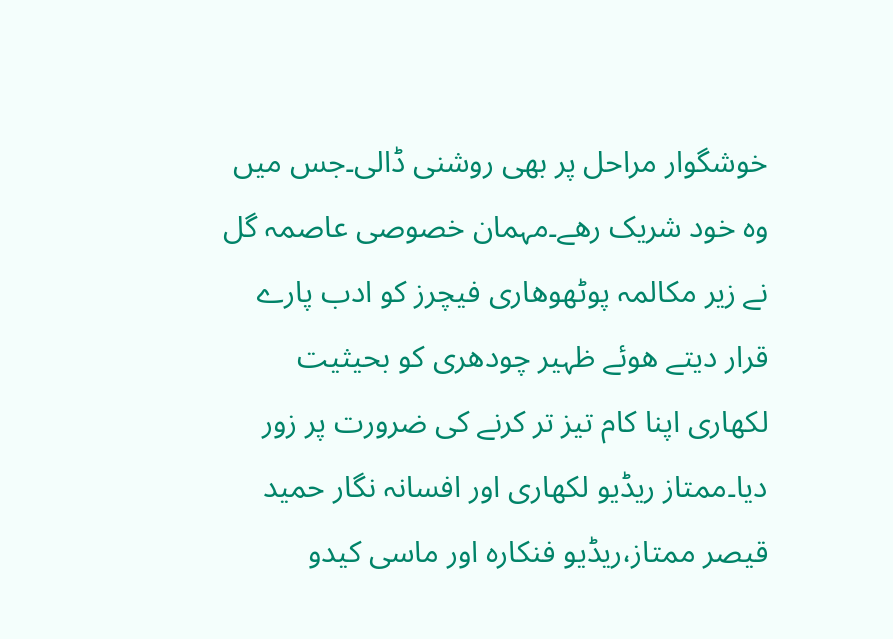خوشگوار مراحل پر بھی روشنی ڈالی۔جس میں وہ خود شریک رھے۔مہمان خصوصی عاصمہ گل نے زیر مکالمہ پوٹھوھاری فیچرز کو ادب پارے قرار دیتے ھوئے ظہیر چودھری کو بحیثیت لکھاری اپنا کام تیز تر کرنے کی ضرورت پر زور دیا۔ممتاز ریڈیو لکھاری اور افسانہ نگار حمید قیصر ممتاز،ریڈیو فنکارہ اور ماسی کیدو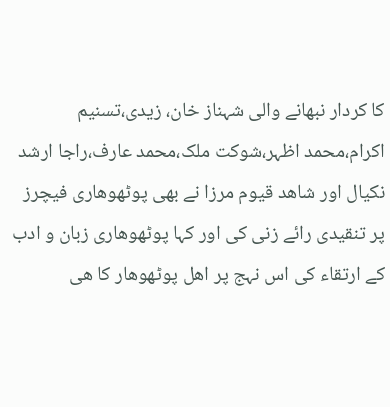کا کردار نبھانے والی شہناز خان، زیدی،تسنیم اکرام،محمد اظہر،شوکت ملک،محمد عارف،راجا ارشد نکیال اور شاھد قیوم مرزا نے بھی پوٹھوھاری فیچرز پر تنقیدی رائے زنی کی اور کہا پوٹھوھاری زبان و ادب کے ارتقاء کی اس نہج پر اھل پوٹھوھار کا ھی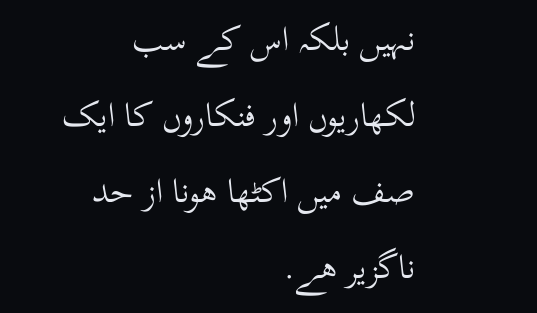نہیں بلکہ اس کے سب لکھاریوں اور فنکاروں کا ایک صف میں اکٹھا ھونا از حد ناگزیر ھے.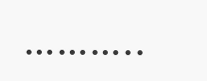………..